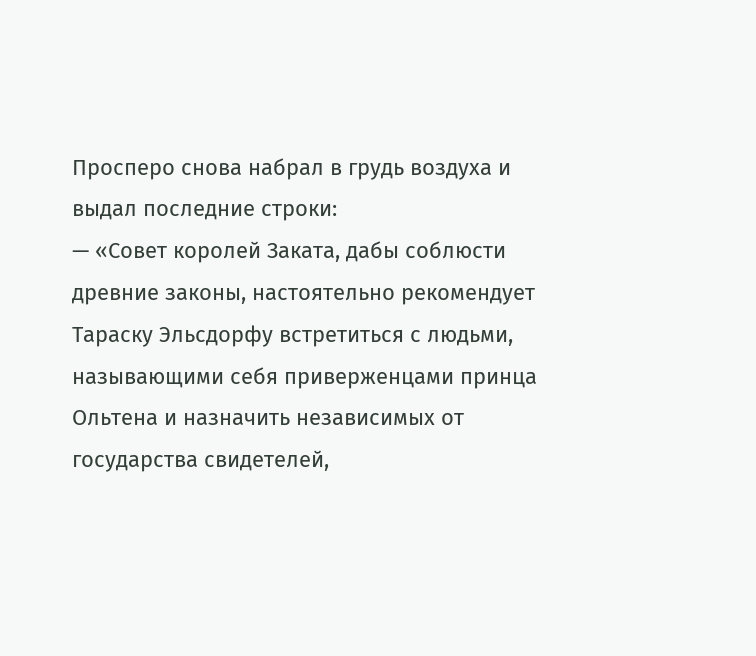Просперо снова набрал в грудь воздуха и выдал последние строки:
— «Совет королей Заката, дабы соблюсти древние законы, настоятельно рекомендует Тараску Эльсдорфу встретиться с людьми, называющими себя приверженцами принца Ольтена и назначить независимых от государства свидетелей,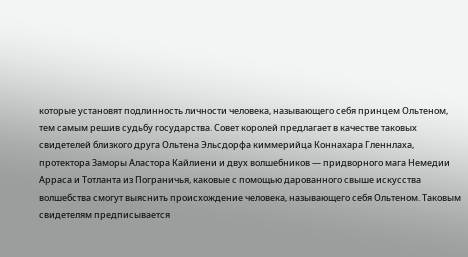которые установят подлинность личности человека, называющего себя принцем Ольтеном, тем самым решив судьбу государства. Совет королей предлагает в качестве таковых свидетелей близкого друга Ольтена Эльсдорфа киммерийца Коннахара Гленнлаха, протектора Заморы Аластора Кайлиени и двух волшебников — придворного мага Немедии Арраса и Тотланта из Пограничья, каковые с помощью дарованного свыше искусства волшебства смогут выяснить происхождение человека, называющего себя Ольтеном. Таковым свидетелям предписывается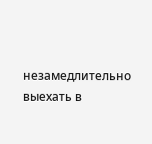незамедлительно выехать в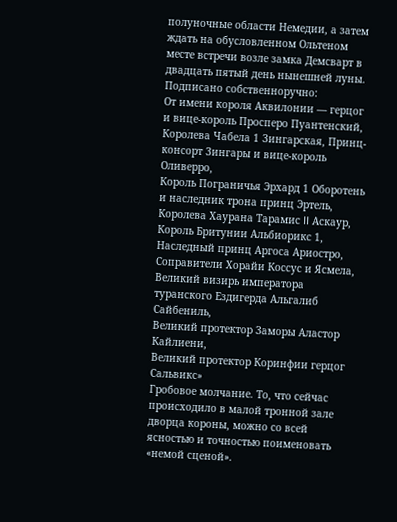полуночные области Немедии, а затем ждать на обусловленном Ольтеном месте встречи возле замка Демсварт в двадцать пятый день нынешней луны.
Подписано собственноручно:
От имени короля Аквилонии — герцог и вице-король Просперо Пуантенский,
Королева Чабела 1 Зингарская, Принц-консорт Зингары и вице-король Оливерро,
Король Пограничья Эрхард 1 Оборотень и наследник трона принц Эртель,
Королева Хаурана Тарамис II Аскаур,
Король Бритунии Альбиорикс 1,
Наследный принц Аргоса Ариостро,
Соправители Хорайи Коссус и Ясмела,
Великий визирь императора туранского Ездигерда Альгалиб Сайбениль,
Великий протектор Заморы Аластор Кайлиени,
Великий протектор Коринфии герцог Сальвикс»
Гробовое молчание. То, что сейчас происходило в малой тронной зале дворца короны, можно со всей ясностью и точностью поименовать «немой сценой».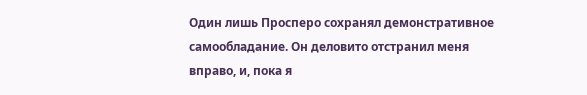Один лишь Просперо сохранял демонстративное самообладание. Он деловито отстранил меня вправо, и, пока я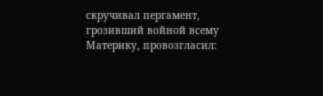скручивал пергамент, грозивший войной всему Материку, провозгласил: